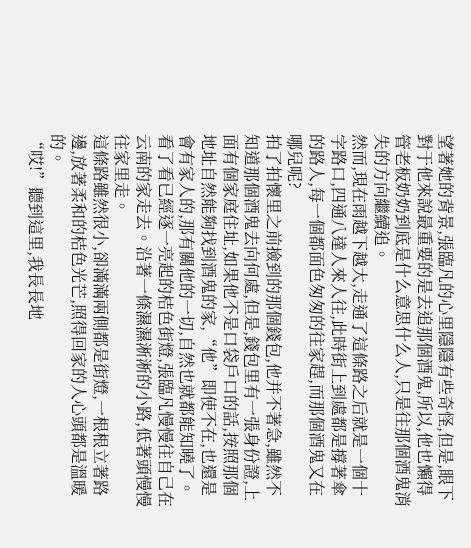望著她的背景,張臨凡的心里隱隱有些奇怪,但是,眼下對于他來說最重要的是去追那個酒鬼,所以,他也懶得管老板奶奶到底是什么意思什么人,只是往那個酒鬼消失的方向繼續追。
然而,現在雨越下越大,走通了這條路之后就是一個十字路口,四通八達人來人往,此時街上到處都是撐著傘的路人,每一個都面色匆匆的往家趕,而那個酒鬼又在哪兒呢?
拍了拍懷里之前撿到的那個錢包,他并不著急,雖然不知道那個酒鬼去向何處,但是,錢包里有一張身份證,上面有個家庭住址,如果他不是口袋戶口的話,按照那個地址自然能夠找到酒鬼的家,“他”即使不在,也還是會有家人的,那有關他的一切,自然也就都能知曉了。
看了看已經逐一亮起的桔色街燈,張臨凡慢慢往自己在云南的家走去。沿著一條濕濕淅淅的小路,低著頭慢慢往家里走。
這條路雖然很小,卻滿滿兩側都是街燈,一根根立著路邊,放著柔和的桔色光芒,照得回家的人心頭都是溫暖的。
“哎!”聽到這里,我長長地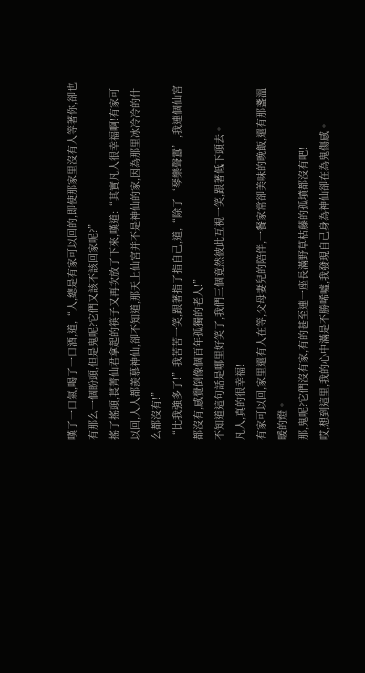嘆了一口氣,喝了一口酒,道,“人,總是有家可以回的,即使那家里沒有人等著你,卻也有那么一個盼頭,但是鬼呢?它們又該不該回家呢?”
搖了搖頭,萇菁仙君拿起的筷子又再次放了下來,嘆道:“其實凡人很幸福啊!有家可以回,人人都羨慕神仙,卻不知道,那天上仙宮并不是神仙的家,因為那里冰冷冷的什么都沒有!”
“比我強多了!”我苦苦一笑,跟著指了指自己,道,“除了‘琴樂聲囂’,我連個仙宮都沒有,感覺倒像個百年孤獨的老人!”
不知道這句話是哪里好笑了,我們三個竟然彼此互視一笑,跟著低下頭去。
凡人,真的很幸福!
有家可以回,家里還有人在等,父母妻兒的陪伴,一餐家常卻美味的晚飯,還有那盞溫暖的燈。
那,鬼呢?它們沒有家,有的甚至連一座長滿野草枯藤的孤墳都沒有吧!
哎,想到這里,我的心中滿是不勝唏噓,我發現自己身為神仙卻在為鬼傷感。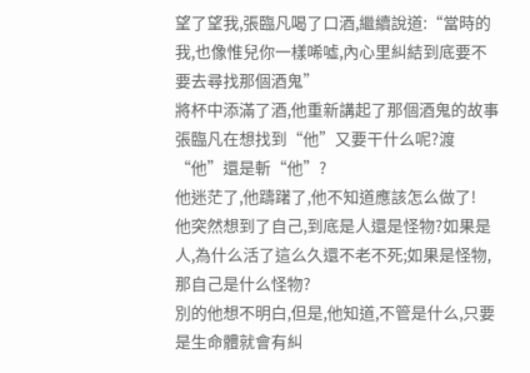望了望我,張臨凡喝了口酒,繼續說道:“當時的我,也像惟兒你一樣唏噓,內心里糾結到底要不要去尋找那個酒鬼”
將杯中添滿了酒,他重新講起了那個酒鬼的故事
張臨凡在想找到“他”又要干什么呢?渡“他”還是斬“他”?
他迷茫了,他躊躇了,他不知道應該怎么做了!
他突然想到了自己,到底是人還是怪物?如果是人,為什么活了這么久還不老不死;如果是怪物,那自己是什么怪物?
別的他想不明白,但是,他知道,不管是什么,只要是生命體就會有糾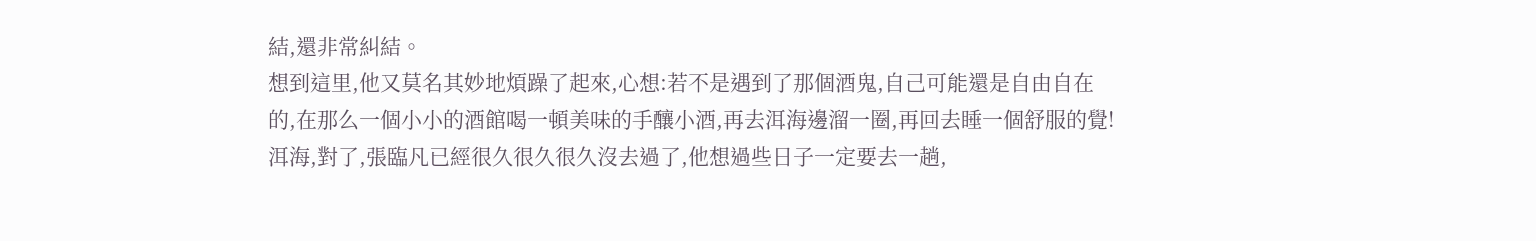結,還非常糾結。
想到這里,他又莫名其妙地煩躁了起來,心想:若不是遇到了那個酒鬼,自己可能還是自由自在的,在那么一個小小的酒館喝一頓美味的手釀小酒,再去洱海邊溜一圈,再回去睡一個舒服的覺!
洱海,對了,張臨凡已經很久很久很久沒去過了,他想過些日子一定要去一趟,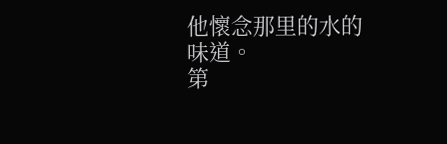他懷念那里的水的味道。
第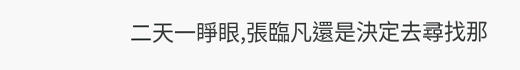二天一睜眼,張臨凡還是決定去尋找那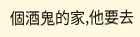個酒鬼的家,他要去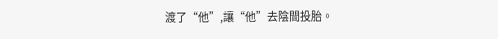渡了“他”,讓“他”去陰間投胎。